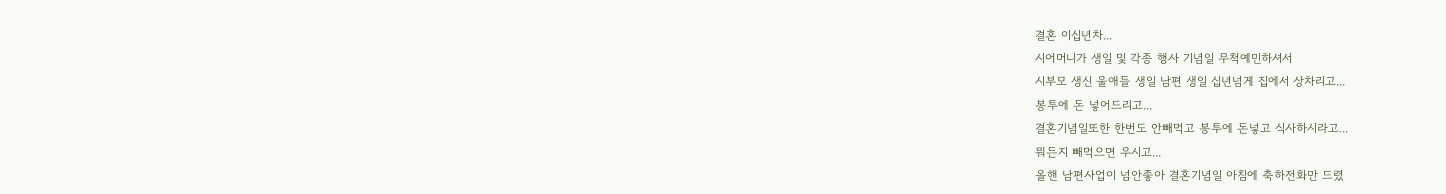결혼 이십년차...
시어머니가 생일 및 각종 행사 기념일 무척예민하셔서
시부모 생신 울애들 생일 남편 생일 십년넘게 집에서 상차리고...
봉투에 돈 넣어드리고...
결혼기념일또한 한번도 안빼먹고 봉투에 돈넣고 식사하시라고...
뭐든지 빼먹으면 우시고...
올핸 남편사업이 넘안좋아 결혼기념일 아침에 축하전화만 드렸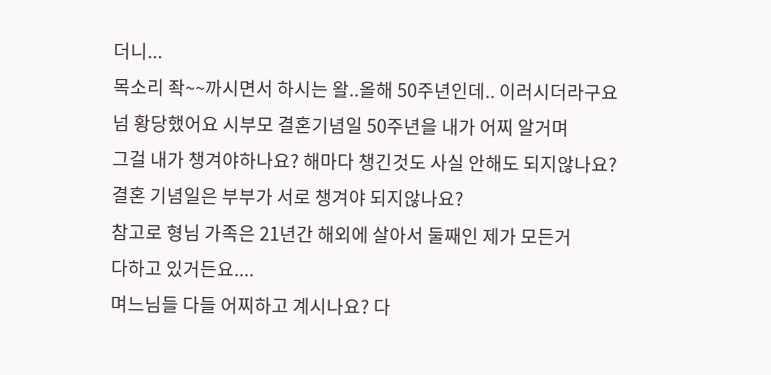더니...
목소리 좍~~까시면서 하시는 왈..올해 50주년인데.. 이러시더라구요
넘 황당했어요 시부모 결혼기념일 50주년을 내가 어찌 알거며
그걸 내가 챙겨야하나요? 해마다 챙긴것도 사실 안해도 되지않나요?
결혼 기념일은 부부가 서로 챙겨야 되지않나요?
참고로 형님 가족은 21년간 해외에 살아서 둘째인 제가 모든거
다하고 있거든요....
며느님들 다들 어찌하고 계시나요? 다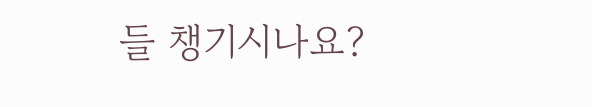들 챙기시나요?